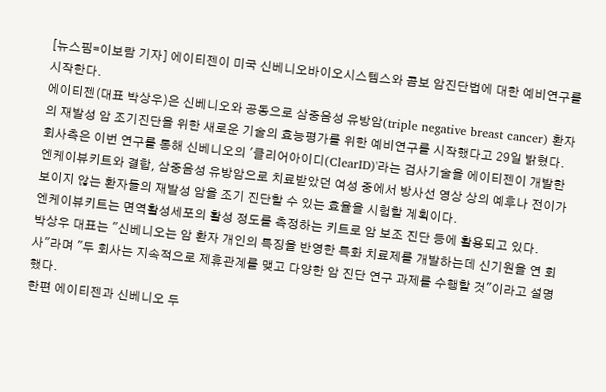[뉴스핌=이보람 기자] 에이티젠이 미국 신베니오바이오시스템스와 콤보 암진단법에 대한 예비연구를 시작한다.
에이티젠(대표 박상우)은 신베니오와 공동으로 삼중음성 유방암(triple negative breast cancer) 환자의 재발성 암 조기진단을 위한 새로운 기술의 효능평가를 위한 예비연구를 시작했다고 29일 밝혔다.
회사측은 이번 연구를 통해 신베니오의 '클리어아이디(ClearID)'라는 검사기술을 에이티젠이 개발한 엔케이뷰키트와 결합, 삼중음성 유방암으로 치료받았던 여성 중에서 방사선 영상 상의 예후나 전이가 보이지 않는 환자들의 재발성 암을 조기 진단할 수 있는 효율을 시험할 계획이다.
엔케이뷰키트는 면역활성세포의 활성 정도를 측정하는 키트로 암 보조 진단 등에 활용되고 있다.
박상우 대표는 "신베니오는 암 환자 개인의 특징을 반영한 특화 치료제를 개발하는데 신기원을 연 회사"라며 "두 회사는 지속적으로 제휴관계를 맺고 다양한 암 진단 연구 과제를 수행할 것"이라고 설명했다.
한편 에이티젠과 신베니오 두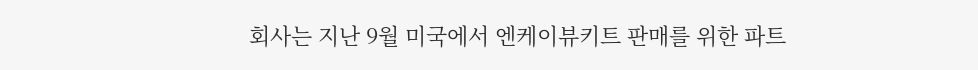회사는 지난 9월 미국에서 엔케이뷰키트 판매를 위한 파트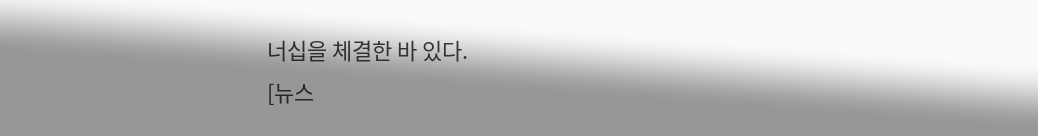너십을 체결한 바 있다.
[뉴스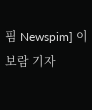핌 Newspim] 이보람 기자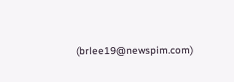(brlee19@newspim.com)